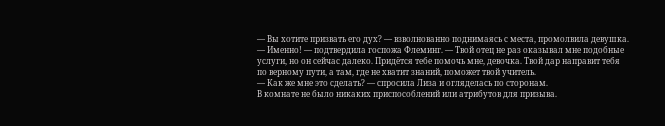— Вы хотите призвать его дух? — взволнованно поднимаясь с места, промолвила девушка.
— Именно! — подтвердила госпожа Флеминг. — Твой отец не раз оказывал мне подобные услуги, но он сейчас далеко. Придётся тебе помочь мне, девочка. Твой дар направит тебя по верному пути, а там, где не хватит знаний, поможет твой учитель.
— Как же мне это сделать? — спросила Лиза и огляделась по сторонам.
В комнате не было никаких приспособлений или атрибутов для призыва.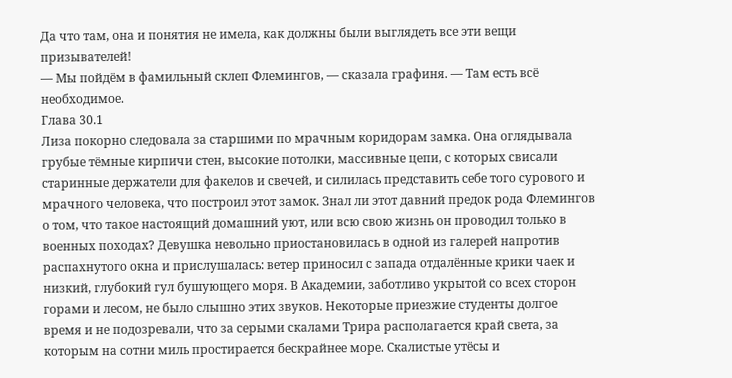Да что там, она и понятия не имела, как должны были выглядеть все эти вещи призывателей!
— Мы пойдём в фамильный склеп Флемингов, — сказала графиня. — Там есть всё необходимое.
Глава 30.1
Лиза покорно следовала за старшими по мрачным коридорам замка. Она оглядывала грубые тёмные кирпичи стен, высокие потолки, массивные цепи, с которых свисали старинные держатели для факелов и свечей, и силилась представить себе того сурового и мрачного человека, что построил этот замок. Знал ли этот давний предок рода Флемингов о том, что такое настоящий домашний уют, или всю свою жизнь он проводил только в военных походах? Девушка невольно приостановилась в одной из галерей напротив распахнутого окна и прислушалась: ветер приносил с запада отдалённые крики чаек и низкий, глубокий гул бушующего моря. В Академии, заботливо укрытой со всех сторон горами и лесом, не было слышно этих звуков. Некоторые приезжие студенты долгое время и не подозревали, что за серыми скалами Трира располагается край света, за которым на сотни миль простирается бескрайнее море. Скалистые утёсы и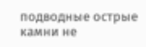подводные острые камни не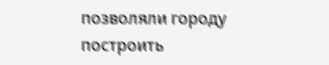позволяли городу построить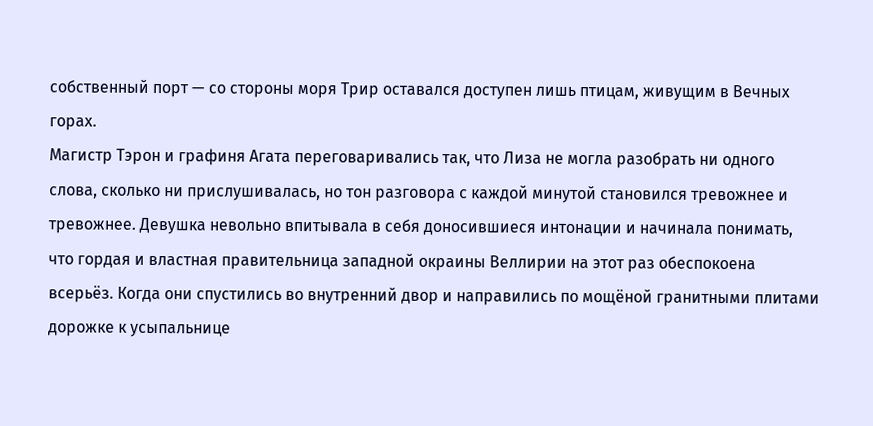собственный порт — со стороны моря Трир оставался доступен лишь птицам, живущим в Вечных горах.
Магистр Тэрон и графиня Агата переговаривались так, что Лиза не могла разобрать ни одного слова, сколько ни прислушивалась, но тон разговора с каждой минутой становился тревожнее и тревожнее. Девушка невольно впитывала в себя доносившиеся интонации и начинала понимать, что гордая и властная правительница западной окраины Веллирии на этот раз обеспокоена всерьёз. Когда они спустились во внутренний двор и направились по мощёной гранитными плитами дорожке к усыпальнице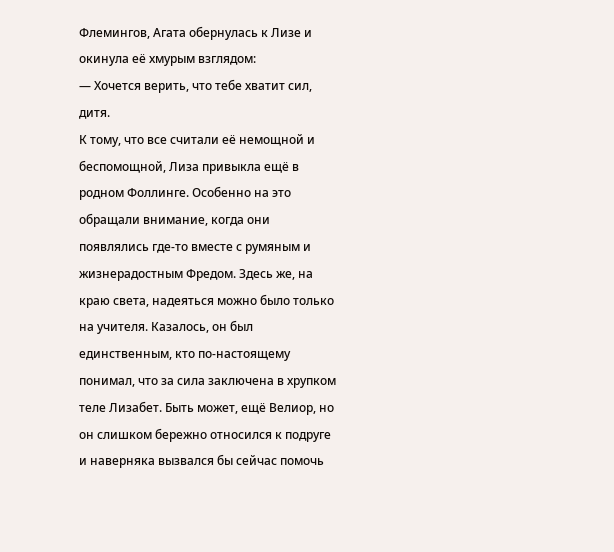Флемингов, Агата обернулась к Лизе и окинула её хмурым взглядом:
— Хочется верить, что тебе хватит сил, дитя.
К тому, что все считали её немощной и беспомощной, Лиза привыкла ещё в родном Фоллинге. Особенно на это обращали внимание, когда они появлялись где-то вместе с румяным и жизнерадостным Фредом. Здесь же, на краю света, надеяться можно было только на учителя. Казалось, он был единственным, кто по-настоящему понимал, что за сила заключена в хрупком теле Лизабет. Быть может, ещё Велиор, но он слишком бережно относился к подруге и наверняка вызвался бы сейчас помочь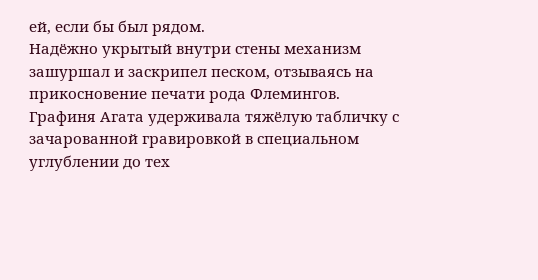ей, если бы был рядом.
Надёжно укрытый внутри стены механизм зашуршал и заскрипел песком, отзываясь на прикосновение печати рода Флемингов. Графиня Агата удерживала тяжёлую табличку с зачарованной гравировкой в специальном углублении до тех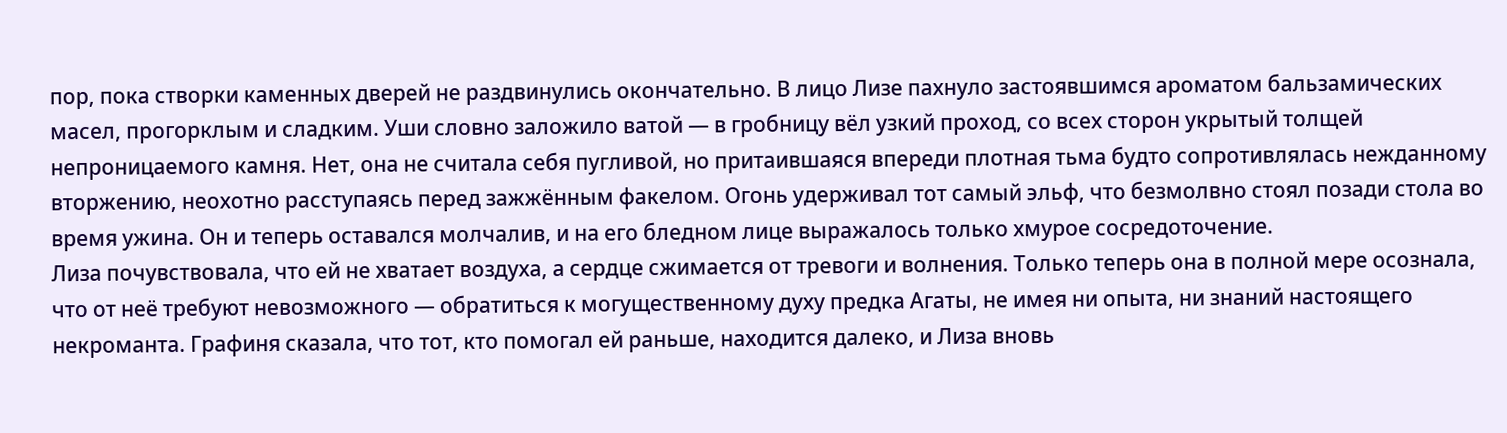пор, пока створки каменных дверей не раздвинулись окончательно. В лицо Лизе пахнуло застоявшимся ароматом бальзамических масел, прогорклым и сладким. Уши словно заложило ватой — в гробницу вёл узкий проход, со всех сторон укрытый толщей непроницаемого камня. Нет, она не считала себя пугливой, но притаившаяся впереди плотная тьма будто сопротивлялась нежданному вторжению, неохотно расступаясь перед зажжённым факелом. Огонь удерживал тот самый эльф, что безмолвно стоял позади стола во время ужина. Он и теперь оставался молчалив, и на его бледном лице выражалось только хмурое сосредоточение.
Лиза почувствовала, что ей не хватает воздуха, а сердце сжимается от тревоги и волнения. Только теперь она в полной мере осознала, что от неё требуют невозможного — обратиться к могущественному духу предка Агаты, не имея ни опыта, ни знаний настоящего некроманта. Графиня сказала, что тот, кто помогал ей раньше, находится далеко, и Лиза вновь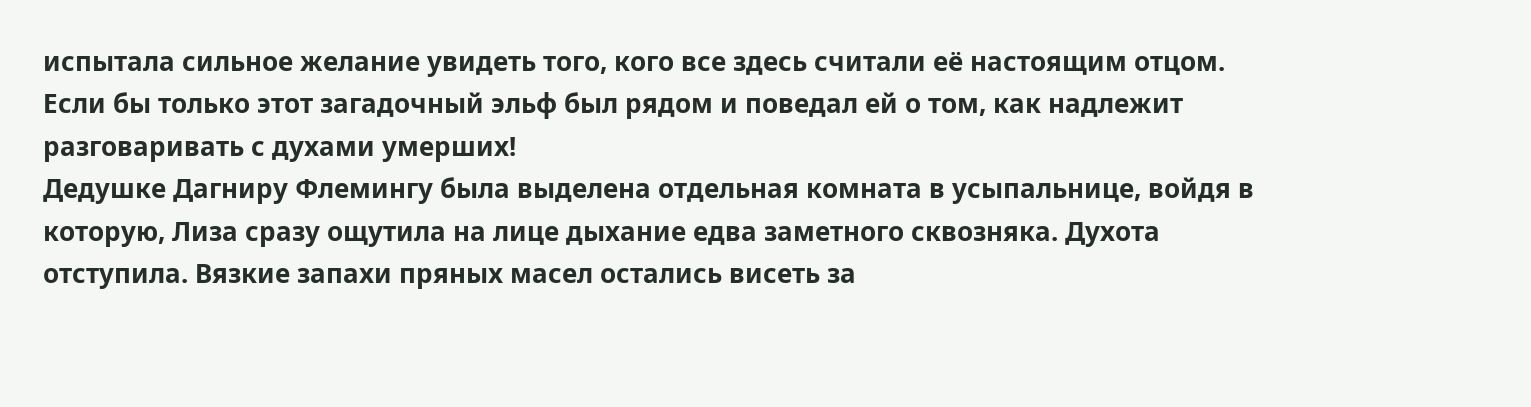испытала сильное желание увидеть того, кого все здесь считали её настоящим отцом. Если бы только этот загадочный эльф был рядом и поведал ей о том, как надлежит разговаривать с духами умерших!
Дедушке Дагниру Флемингу была выделена отдельная комната в усыпальнице, войдя в которую, Лиза сразу ощутила на лице дыхание едва заметного сквозняка. Духота отступила. Вязкие запахи пряных масел остались висеть за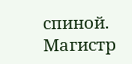спиной. Магистр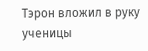Тэрон вложил в руку ученицы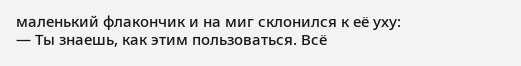маленький флакончик и на миг склонился к её уху:
— Ты знаешь, как этим пользоваться. Всё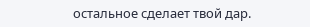остальное сделает твой дар.